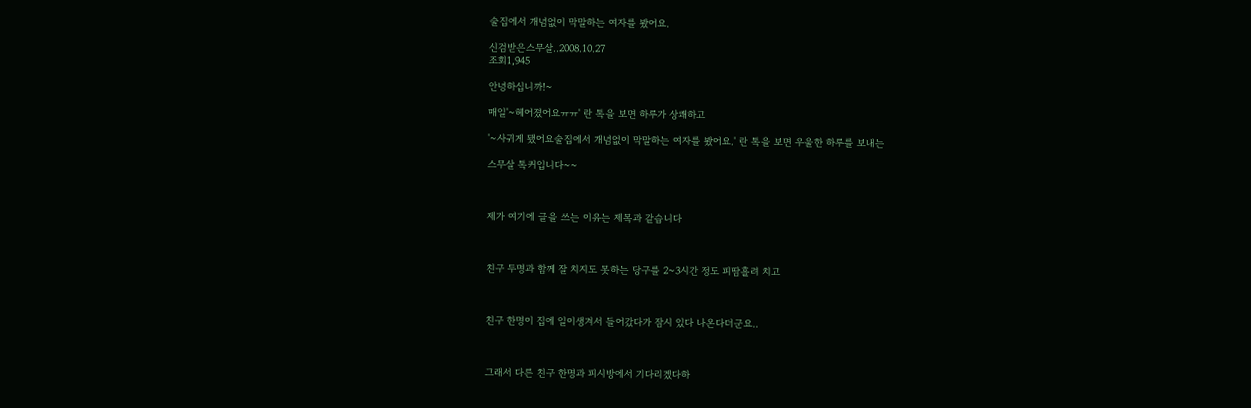술집에서 개념없이 막말하는 여자를 봤어요.

신검받은스무살..2008.10.27
조회1,945

안녕하십니까!~

매일'~헤어졌어요ㅠㅠ' 란 톡을 보면 하루가 상쾌하고

'~사귀게 됐어요술집에서 개념없이 막말하는 여자를 봤어요.' 란 톡을 보면 우울한 하루를 보내는

스무살 톡커입니다~~



제가 여기에 글을 쓰는 이유는 제목과 같습니다



친구 두명과 함께 잘 치지도 못하는 당구를 2~3시간 정도 피땀흘려 치고



친구 한명이 집에 일이생겨서 들어갔다가 잠시 있다 나온다더군요..



그래서 다른 친구 한명과 피시방에서 기다리겠다하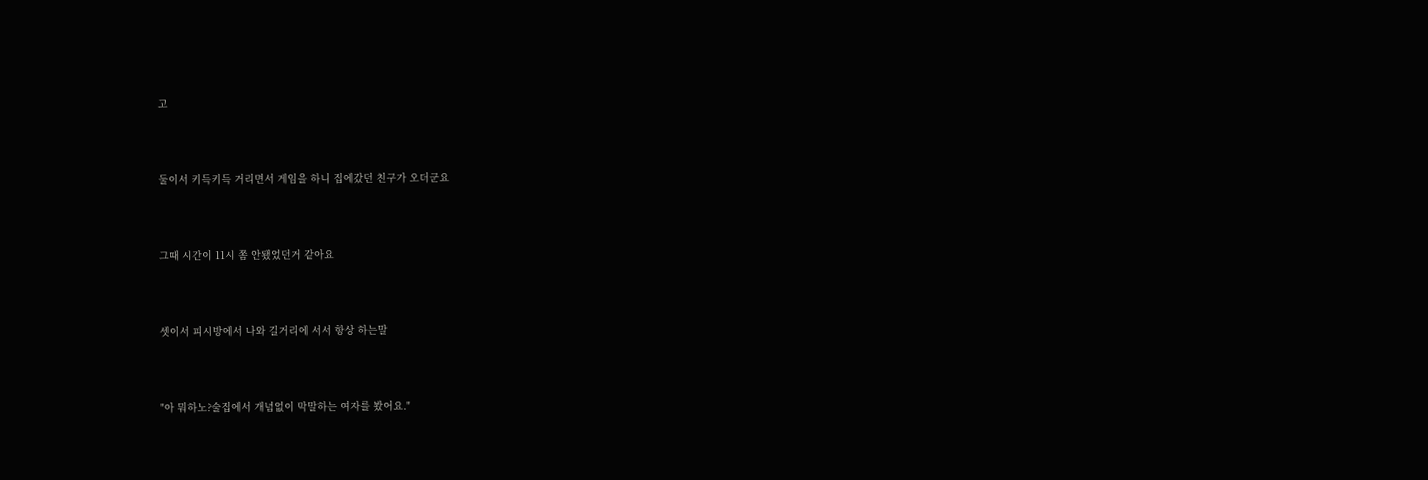고



둘이서 키득키득 거리면서 게임을 하니 집에갔던 친구가 오더군요



그때 시간이 11시 쫌 안됐었던거 같아요



셋이서 피시방에서 나와 길거리에 서서 항상 하는말



"아 뭐하노?술집에서 개념없이 막말하는 여자를 봤어요."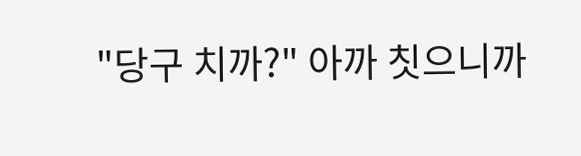"당구 치까?" 아까 칫으니까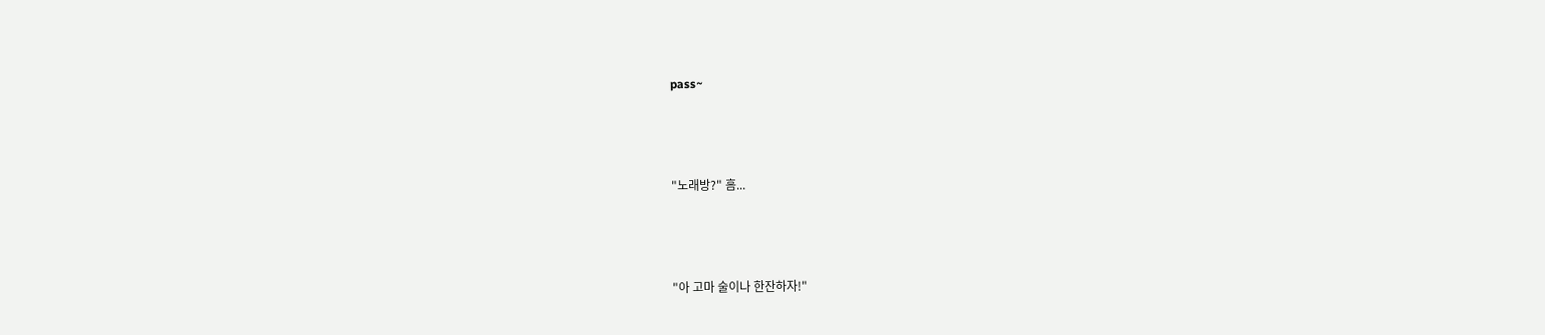pass~



"노래방?" 흠...



"아 고마 술이나 한잔하자!"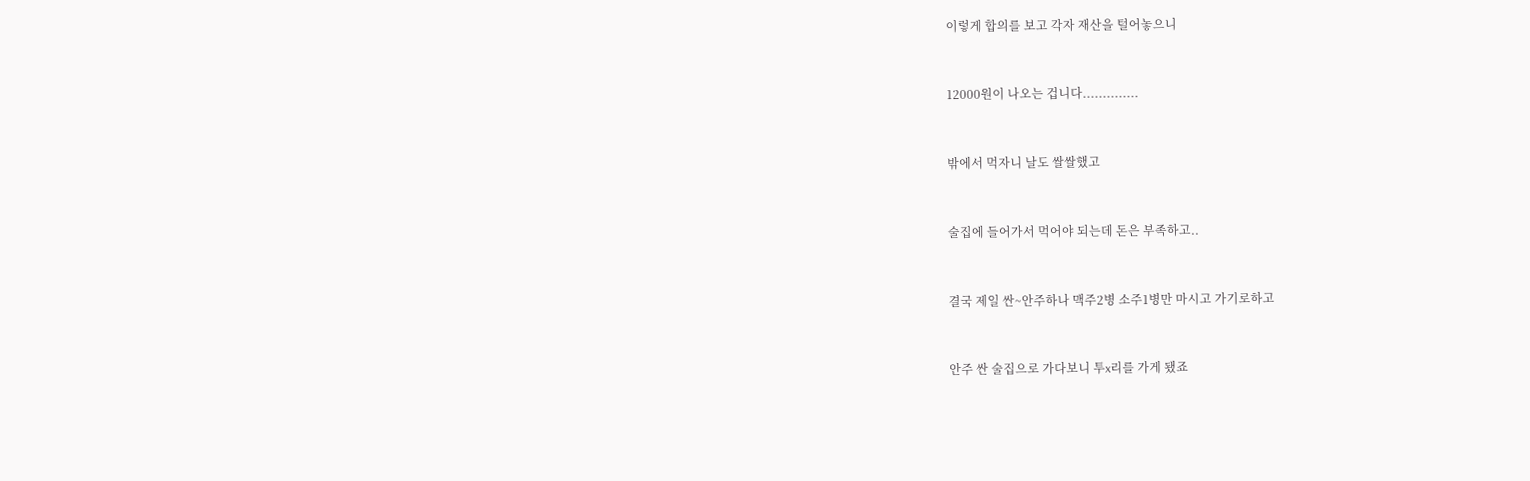이렇게 합의를 보고 각자 재산을 털어놓으니



12000원이 나오는 겁니다..............



밖에서 먹자니 날도 쌀쌀했고



술집에 들어가서 먹어야 되는데 돈은 부족하고..



결국 제일 싼~안주하나 맥주2병 소주1병만 마시고 가기로하고



안주 싼 술집으로 가다보니 투x리를 가게 됐죠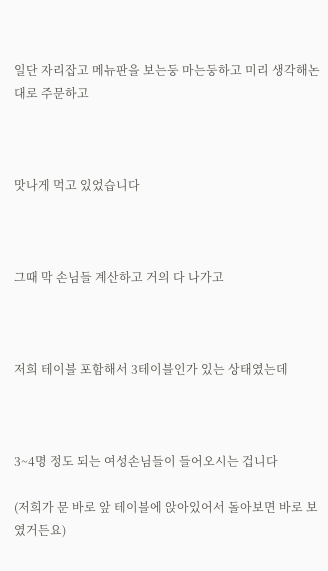일단 자리잡고 메뉴판을 보는둥 마는둥하고 미리 생각해논대로 주문하고



맛나게 먹고 있었습니다



그때 막 손님들 계산하고 거의 다 나가고



저희 테이블 포함해서 3테이블인가 있는 상태였는데



3~4명 정도 되는 여성손님들이 들어오시는 겁니다

(저희가 문 바로 앞 테이블에 앉아있어서 돌아보면 바로 보였거든요)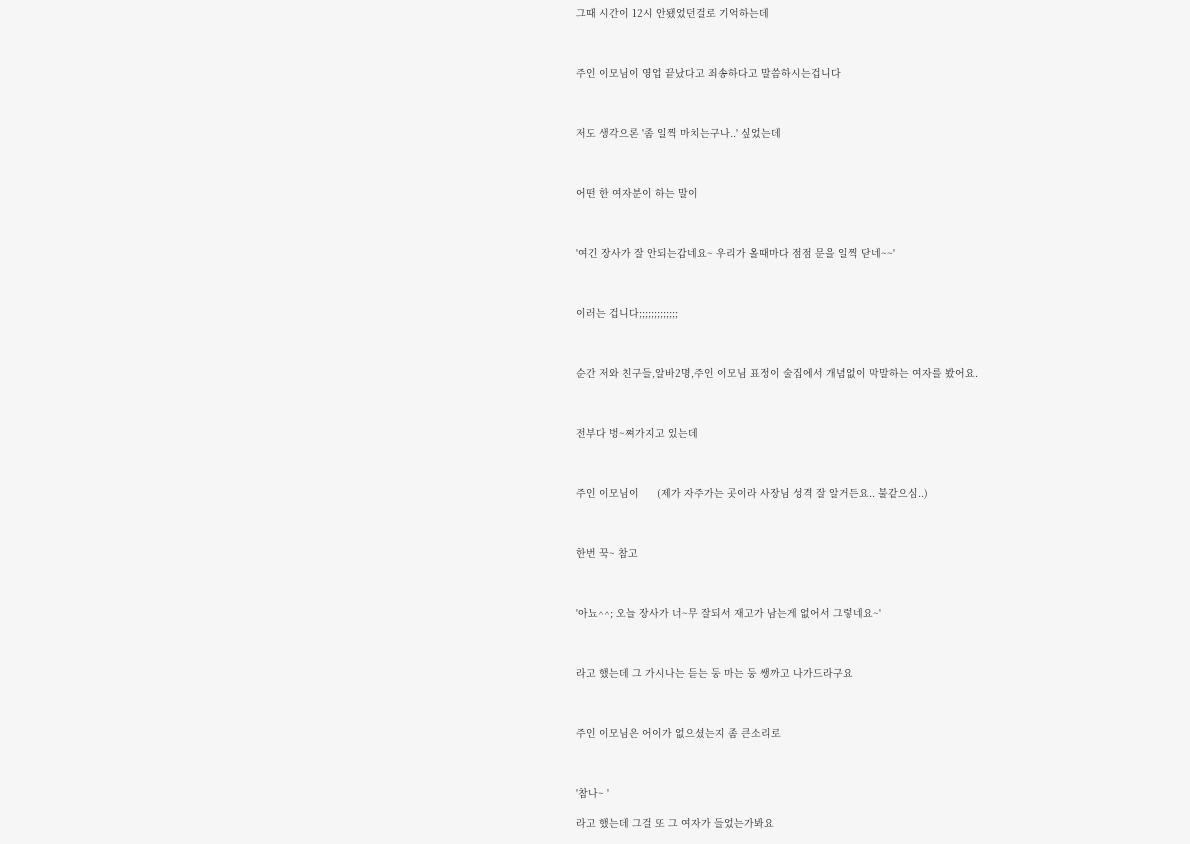그때 시간이 12시 안됐었던걸로 기억하는데



주인 이모님이 영업 끝났다고 죄송하다고 말씀하시는겁니다



저도 생각으론 '좀 일찍 마치는구나..' 싶었는데



어떤 한 여자분이 하는 말이



'여긴 장사가 잘 안되는갑네요~ 우리가 올때마다 점점 문을 일찍 닫네~~'



이러는 겁니다;;;;;;;;;;;;;



순간 저와 친구들,알바2명,주인 이모님 표정이 술집에서 개념없이 막말하는 여자를 봤어요.



전부다 벙~쪄가지고 있는데



주인 이모님이      (제가 자주가는 곳이라 사장님 성격 잘 알거든요.. 불같으심..)



한번 꾹~ 참고



'아뇨^^; 오늘 장사가 너~무 잘되서 재고가 남는게 없어서 그렇네요~'



라고 했는데 그 가시나는 듣는 둥 마는 둥 쌩까고 나가드라구요



주인 이모님은 어이가 없으셨는지 좀 큰소리로



'참나~ '

라고 했는데 그걸 또 그 여자가 들었는가봐요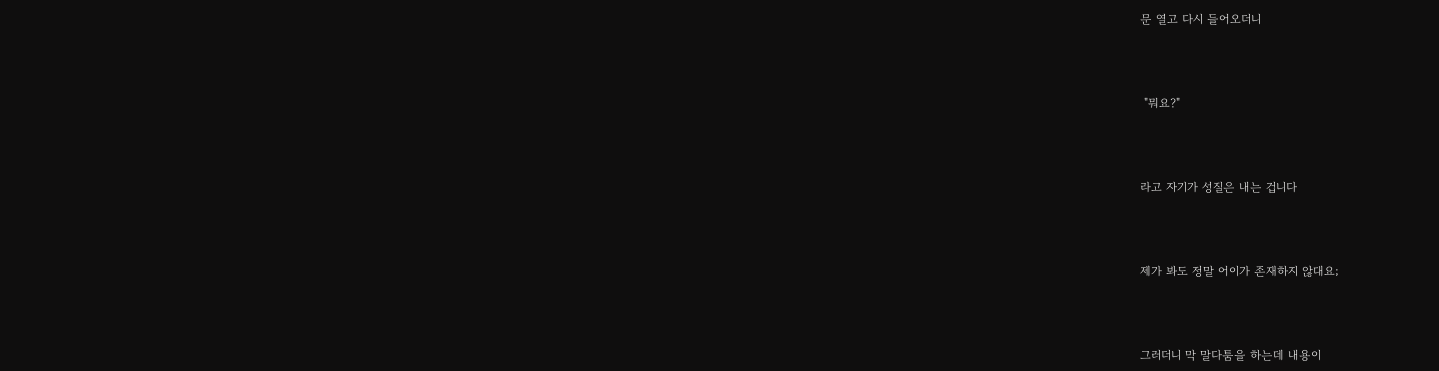문 열고 다시 들어오더니



 "뭐요?"



라고 자기가 성질은 내는 겁니다



제가 봐도 정말 어이가 존재하지 않대요;



그러더니 막 말다툼을 하는데 내용이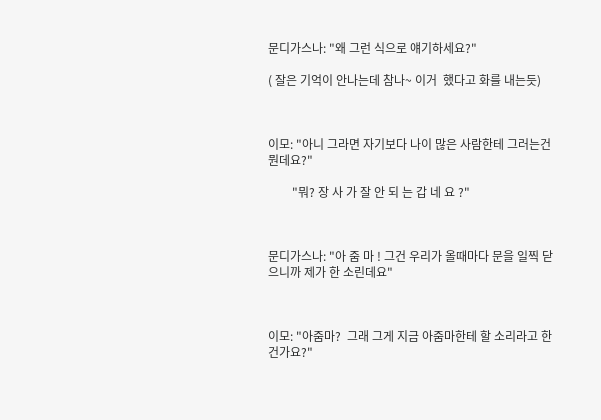문디가스나: "왜 그런 식으로 얘기하세요?"

( 잘은 기억이 안나는데 참나~ 이거  했다고 화를 내는듯)



이모: "아니 그라면 자기보다 나이 많은 사람한테 그러는건 뭔데요?"

        "뭐? 장 사 가 잘 안 되 는 갑 네 요 ?"



문디가스나: "아 줌 마 ! 그건 우리가 올때마다 문을 일찍 닫으니까 제가 한 소린데요"



이모: "아줌마?  그래 그게 지금 아줌마한테 할 소리라고 한건가요?"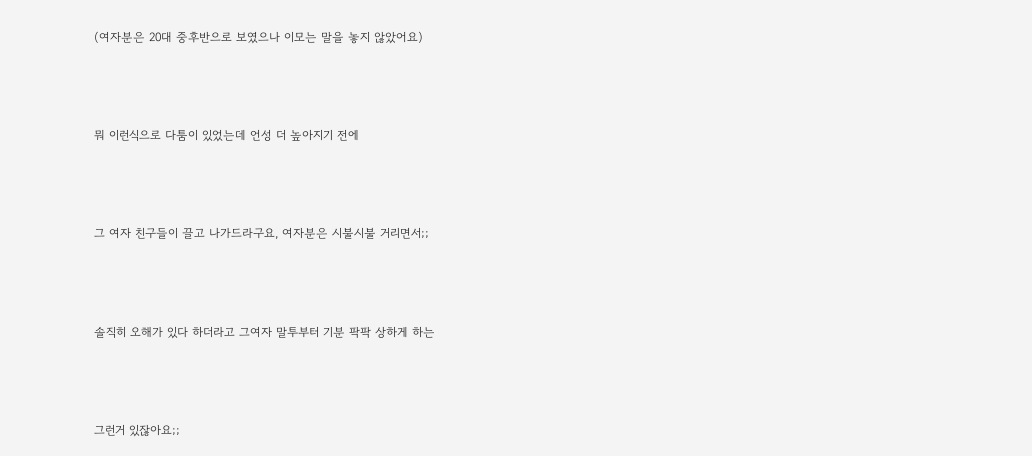(여자분은 20대 중후반으로 보였으나 이모는 말을 놓지 않았어요)



뭐 이런식으로 다툼이 있었는데 언성 더 높아지기 전에



그 여자 친구들이 끌고 나가드라구요, 여자분은 시불시불 거리면서;;



솔직히 오해가 있다 하더라고 그여자 말투부터 기분 팍팍 상하게 하는



그런거 있잖아요;;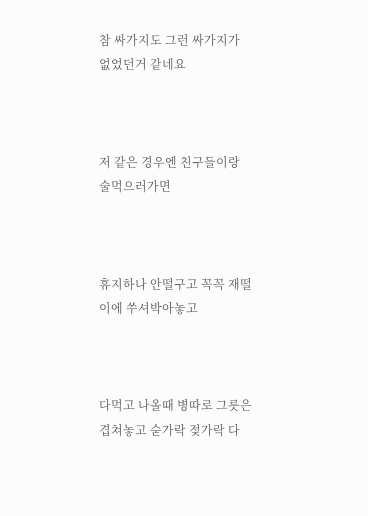참 싸가지도 그런 싸가지가 없었던거 같네요



저 같은 경우엔 친구들이랑 술먹으러가면



휴지하나 안떨구고 꼭꼭 재떨이에 쑤셔박아놓고



다먹고 나올때 병따로 그릇은 겹쳐놓고 숟가락 젖가락 다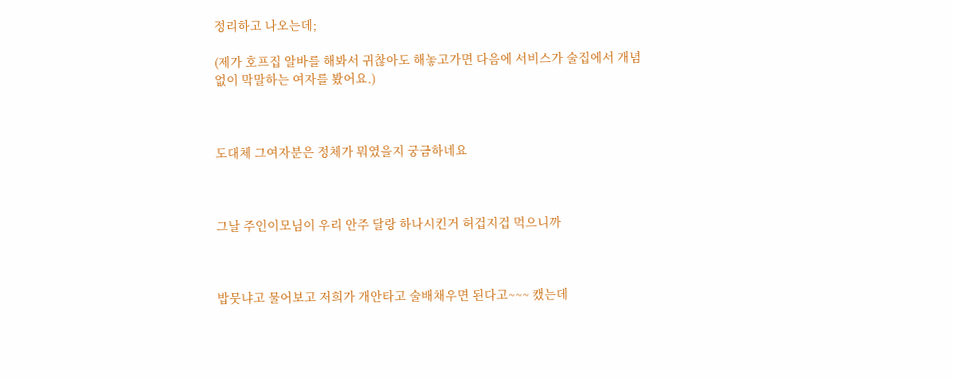정리하고 나오는데;

(제가 호프집 알바를 해봐서 귀찮아도 해놓고가면 다음에 서비스가 술집에서 개념없이 막말하는 여자를 봤어요.)



도대체 그여자분은 정체가 뭐였을지 궁금하네요



그날 주인이모님이 우리 안주 달랑 하나시킨거 허겁지겁 먹으니까



밥뭇냐고 물어보고 저희가 개안타고 술배채우면 된다고~~~ 캤는데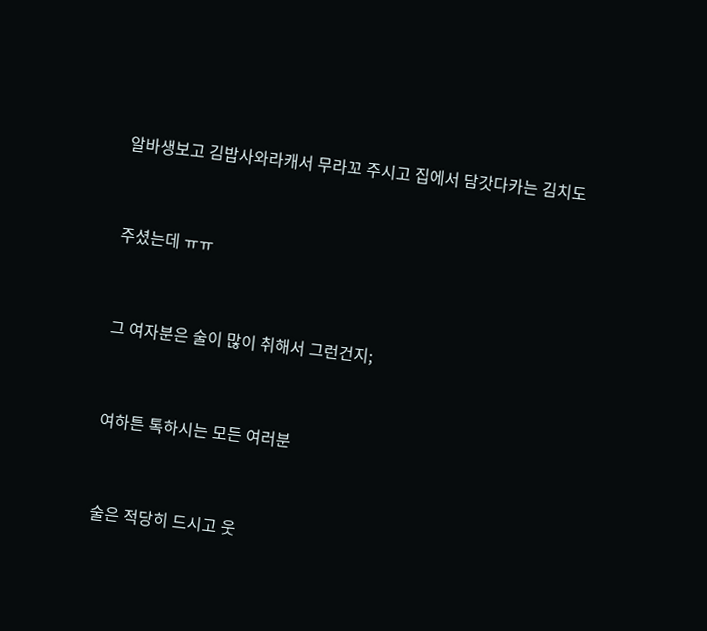알바생보고 김밥사와라캐서 무라꼬 주시고 집에서 담갓다카는 김치도



주셨는데 ㅠㅠ



그 여자분은 술이 많이 취해서 그런건지;



여하튼 톡하시는 모든 여러분



술은 적당히 드시고 웃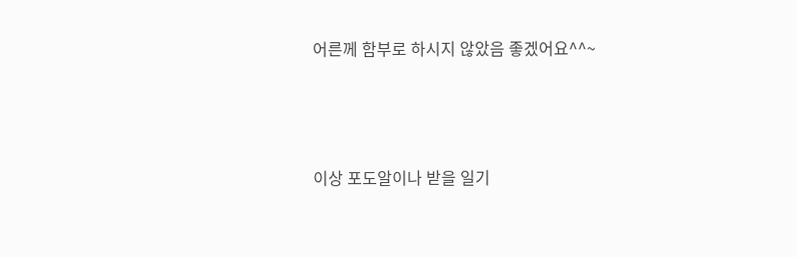어른께 함부로 하시지 않았음 좋겠어요^^~



이상 포도알이나 받을 일기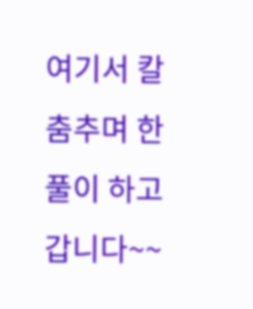여기서 칼춤추며 한풀이 하고 갑니다~~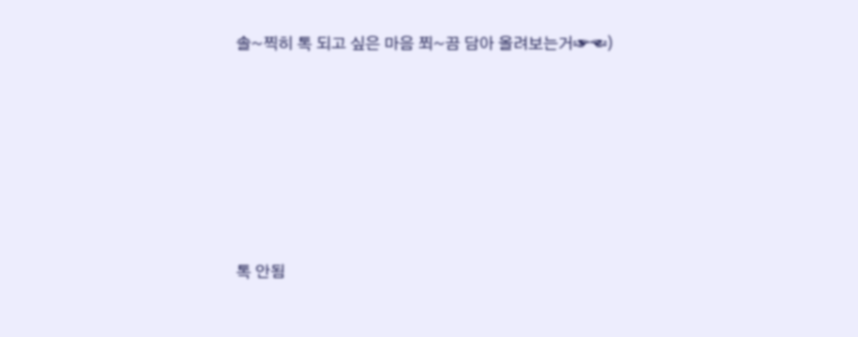솔~찍히 톡 되고 싶은 마음 쬐~끔 담아 올려보는거☞☜)







톡 안됨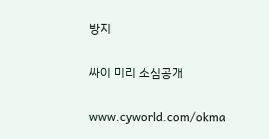방지

싸이 미리 소심공개

www.cyworld.com/okma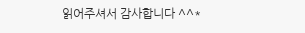읽어주셔서 감사합니다 ^^*